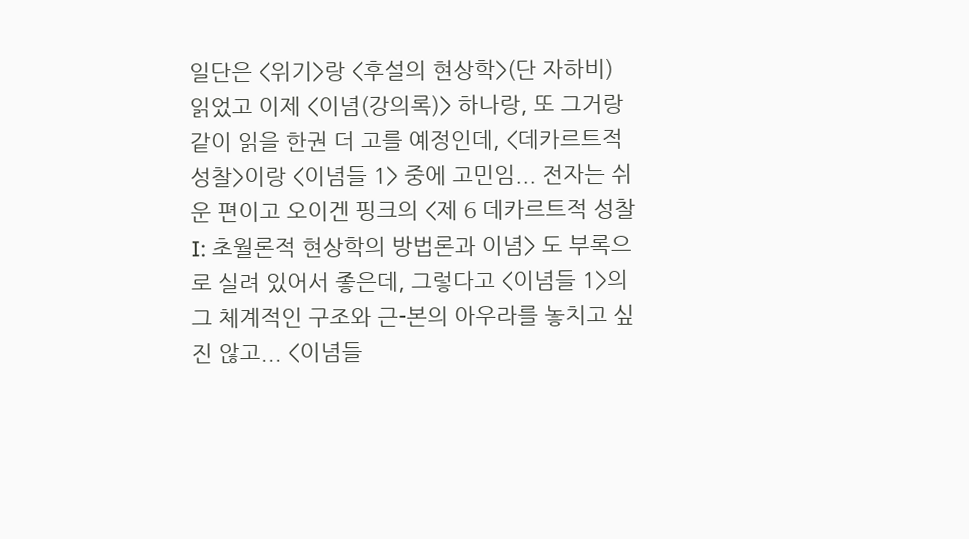일단은 <위기>랑 <후설의 현상학>(단 자하비) 읽었고 이제 <이념(강의록)> 하나랑, 또 그거랑 같이 읽을 한권 더 고를 예정인데, <데카르트적 성찰>이랑 <이념들 1> 중에 고민임... 전자는 쉬운 편이고 오이겐 핑크의 <제 6 데카르트적 성찰 I: 초월론적 현상학의 방법론과 이념> 도 부록으로 실려 있어서 좋은데, 그렇다고 <이념들 1>의 그 체계적인 구조와 근-본의 아우라를 놓치고 싶진 않고... <이념들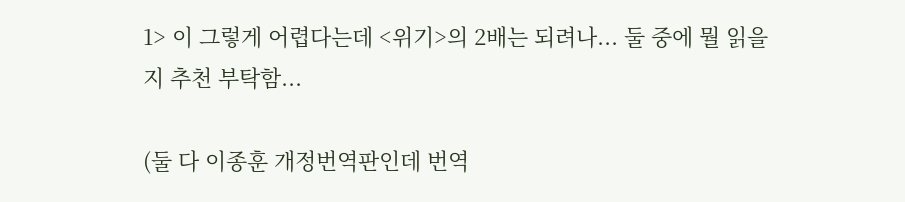1> 이 그렇게 어렵다는데 <위기>의 2배는 되려나... 둘 중에 뭘 읽을지 추천 부탁함...

(둘 다 이종훈 개정번역판인데 번역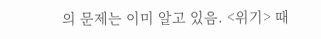의 문제는 이미 알고 있음. <위기> 때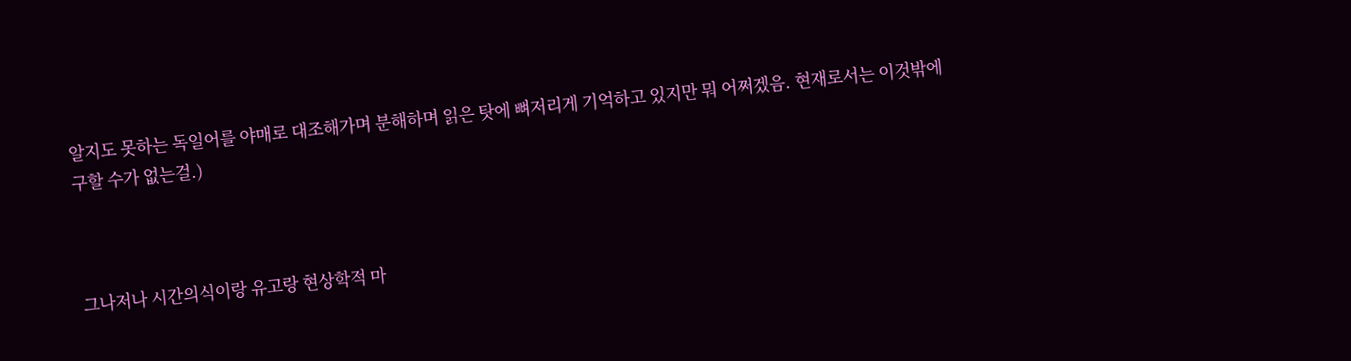알지도 못하는 독일어를 야매로 대조해가며 분해하며 읽은 탓에 뼈저리게 기억하고 있지만 뭐 어쩌겠음. 현재로서는 이것밖에 구할 수가 없는걸.)



그나저나 시간의식이랑 유고랑 현상학적 마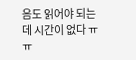음도 읽어야 되는데 시간이 없다 ㅠㅠ